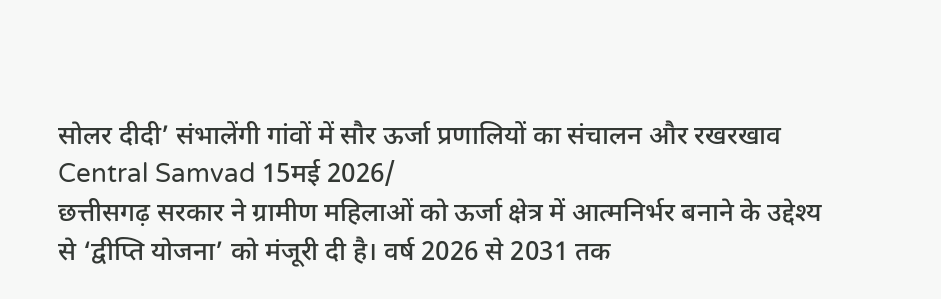सोलर दीदी’ संभालेंगी गांवों में सौर ऊर्जा प्रणालियों का संचालन और रखरखाव
Central Samvad 15मई 2026/
छत्तीसगढ़ सरकार ने ग्रामीण महिलाओं को ऊर्जा क्षेत्र में आत्मनिर्भर बनाने के उद्देश्य से ‘द्वीप्ति योजना’ को मंजूरी दी है। वर्ष 2026 से 2031 तक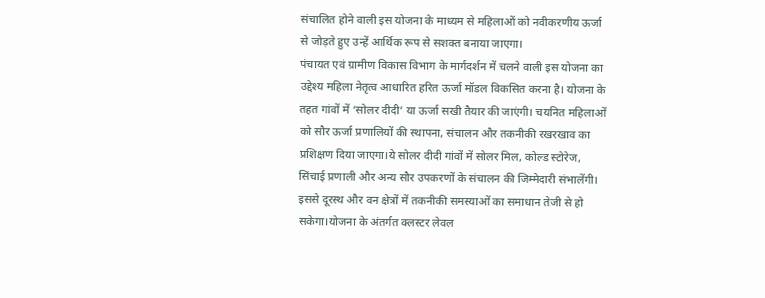संचालित होने वाली इस योजना के माध्यम से महिलाओं को नवीकरणीय ऊर्जा से जोड़ते हुए उन्हें आर्थिक रूप से सशक्त बनाया जाएगा।
पंचायत एवं ग्रामीण विकास विभाग के मार्गदर्शन में चलने वाली इस योजना का उद्देश्य महिला नेतृत्व आधारित हरित ऊर्जा मॉडल विकसित करना है। योजना के तहत गांवों में ‘सोलर दीदी’ या ऊर्जा सखी तैयार की जाएंगी। चयनित महिलाओं को सौर ऊर्जा प्रणालियों की स्थापना, संचालन और तकनीकी रखरखाव का प्रशिक्षण दिया जाएगा।ये सोलर दीदी गांवों में सोलर मिल, कोल्ड स्टोरेज, सिंचाई प्रणाली और अन्य सौर उपकरणों के संचालन की जिम्मेदारी संभालेंगी। इससे दूरस्थ और वन क्षेत्रों में तकनीकी समस्याओं का समाधान तेजी से हो सकेगा।योजना के अंतर्गत क्लस्टर लेवल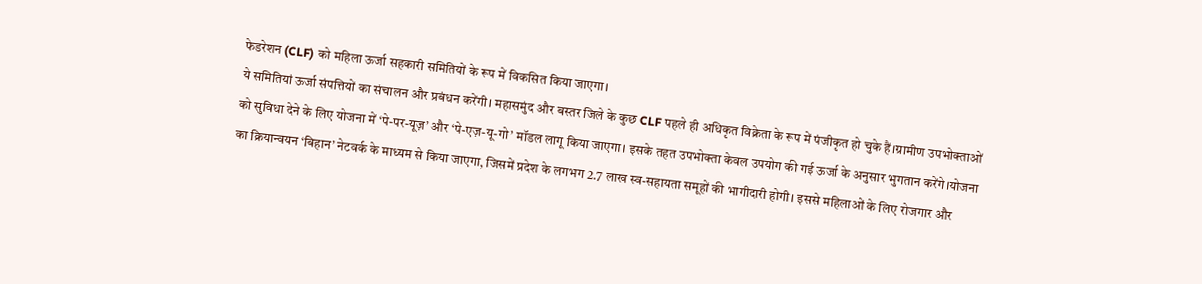फेडरेशन (CLF) को महिला ऊर्जा सहकारी समितियों के रूप में विकसित किया जाएगा।
ये समितियां ऊर्जा संपत्तियों का संचालन और प्रबंधन करेंगी। महासमुंद और बस्तर जिले के कुछ CLF पहले ही अधिकृत विक्रेता के रूप में पंजीकृत हो चुके हैं।ग्रामीण उपभोक्ताओं को सुविधा देने के लिए योजना में ‘पे-पर-यूज़’ और ‘पे-एज़-यू-गो’ मॉडल लागू किया जाएगा। इसके तहत उपभोक्ता केवल उपयोग की गई ऊर्जा के अनुसार भुगतान करेंगे।योजना का क्रियान्वयन ‘बिहान’ नेटवर्क के माध्यम से किया जाएगा, जिसमें प्रदेश के लगभग 2.7 लाख स्व-सहायता समूहों की भागीदारी होगी। इससे महिलाओं के लिए रोजगार और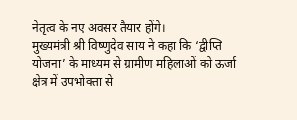नेतृत्व के नए अवसर तैयार होंगे।
मुख्यमंत्री श्री विष्णुदेव साय ने कहा कि ‘द्वीप्ति योजना’ के माध्यम से ग्रामीण महिलाओं को ऊर्जा क्षेत्र में उपभोक्ता से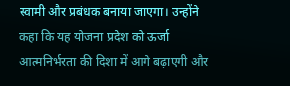स्वामी और प्रबंधक बनाया जाएगा। उन्होंने कहा कि यह योजना प्रदेश को ऊर्जा आत्मनिर्भरता की दिशा में आगे बढ़ाएगी और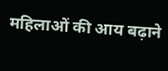महिलाओं की आय बढ़ाने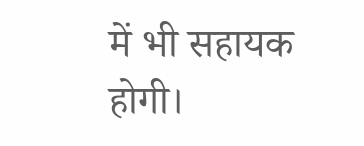में भी सहायक होगी।